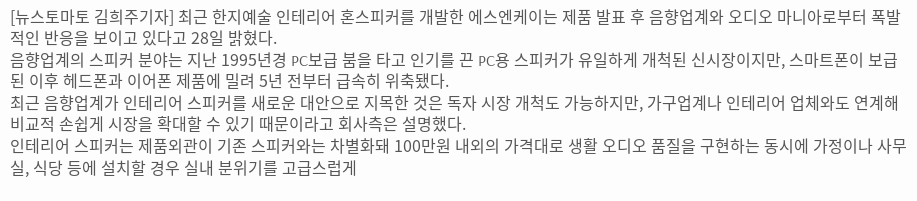[뉴스토마토 김희주기자] 최근 한지예술 인테리어 혼스피커를 개발한 에스엔케이는 제품 발표 후 음향업계와 오디오 마니아로부터 폭발적인 반응을 보이고 있다고 28일 밝혔다.
음향업계의 스피커 분야는 지난 1995년경 PC보급 붐을 타고 인기를 끈 PC용 스피커가 유일하게 개척된 신시장이지만, 스마트폰이 보급된 이후 헤드폰과 이어폰 제품에 밀려 5년 전부터 급속히 위축됐다.
최근 음향업계가 인테리어 스피커를 새로운 대안으로 지목한 것은 독자 시장 개척도 가능하지만, 가구업계나 인테리어 업체와도 연계해 비교적 손쉽게 시장을 확대할 수 있기 때문이라고 회사측은 설명했다.
인테리어 스피커는 제품외관이 기존 스피커와는 차별화돼 100만원 내외의 가격대로 생활 오디오 품질을 구현하는 동시에 가정이나 사무실, 식당 등에 설치할 경우 실내 분위기를 고급스럽게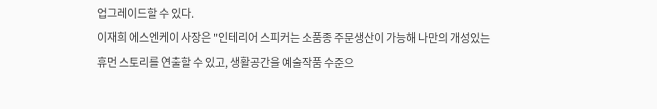업그레이드할 수 있다.
이재희 에스엔케이 사장은 "인테리어 스피커는 소품종 주문생산이 가능해 나만의 개성있는 휴먼 스토리를 연출할 수 있고, 생활공간을 예술작품 수준으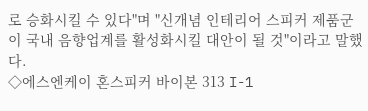로 승화시킬 수 있다"며 "신개념 인테리어 스피커 제품군이 국내 음향업계를 활성화시킬 대안이 될 것"이라고 말했다.
◇에스엔케이 혼스피커 바이본 313 I-1